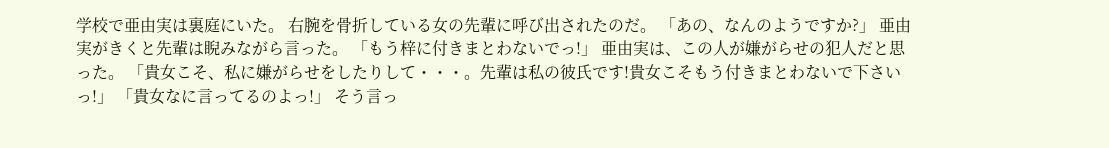学校で亜由実は裏庭にいた。 右腕を骨折している女の先輩に呼び出されたのだ。 「あの、なんのようですか?」 亜由実がきくと先輩は睨みながら言った。 「もう梓に付きまとわないでっ!」 亜由実は、この人が嫌がらせの犯人だと思った。 「貴女こそ、私に嫌がらせをしたりして・・・。先輩は私の彼氏です!貴女こそもう付きまとわないで下さいっ!」 「貴女なに言ってるのよっ!」 そう言っ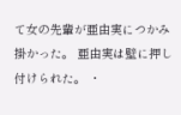て女の先輩が亜由実につかみ掛かった。 亜由実は壁に押し付けられた。 ・